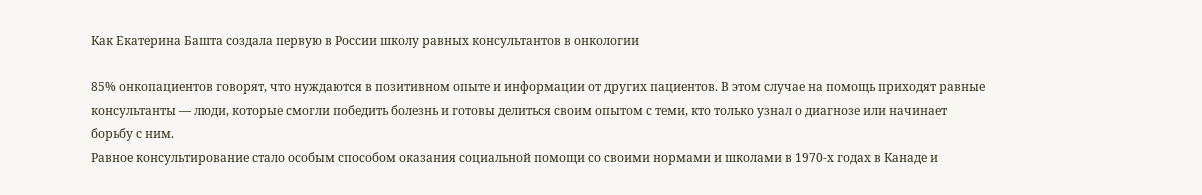Как Екатерина Башта создала первую в России школу равных консультантов в онкологии

85% онкопациентов говорят, что нуждаются в позитивном опыте и информации от других пациентов. В этом случае на помощь приходят равные консультанты — люди, которые смогли победить болезнь и готовы делиться своим опытом с теми, кто только узнал о диагнозе или начинает борьбу с ним.
Равное консультирование стало особым способом оказания социальной помощи со своими нормами и школами в 1970-х годах в Канаде и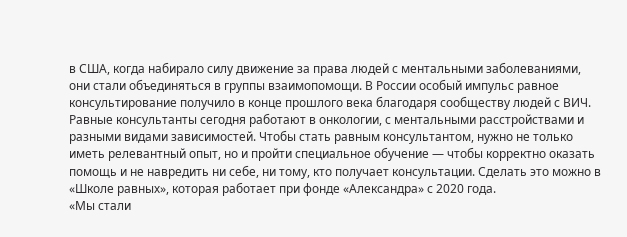в США, когда набирало силу движение за права людей с ментальными заболеваниями, они стали объединяться в группы взаимопомощи. В России особый импульс равное консультирование получило в конце прошлого века благодаря сообществу людей с ВИЧ.
Равные консультанты сегодня работают в онкологии, с ментальными расстройствами и разными видами зависимостей. Чтобы стать равным консультантом, нужно не только иметь релевантный опыт, но и пройти специальное обучение — чтобы корректно оказать помощь и не навредить ни себе, ни тому, кто получает консультации. Сделать это можно в «Школе равных», которая работает при фонде «Александра» с 2020 года.
«Мы стали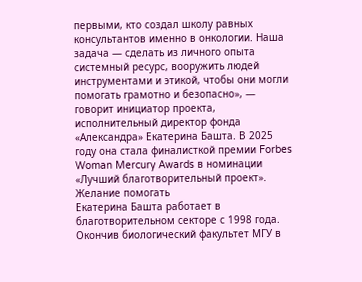первыми, кто создал школу равных консультантов именно в онкологии. Наша задача — сделать из личного опыта системный ресурс, вооружить людей инструментами и этикой, чтобы они могли помогать грамотно и безопасно», — говорит инициатор проекта, исполнительный директор фонда «Александра» Екатерина Башта. В 2025 году она стала финалисткой премии Forbes Woman Mercury Awards в номинации «Лучший благотворительный проект».
Желание помогать
Екатерина Башта работает в благотворительном секторе с 1998 года. Окончив биологический факультет МГУ в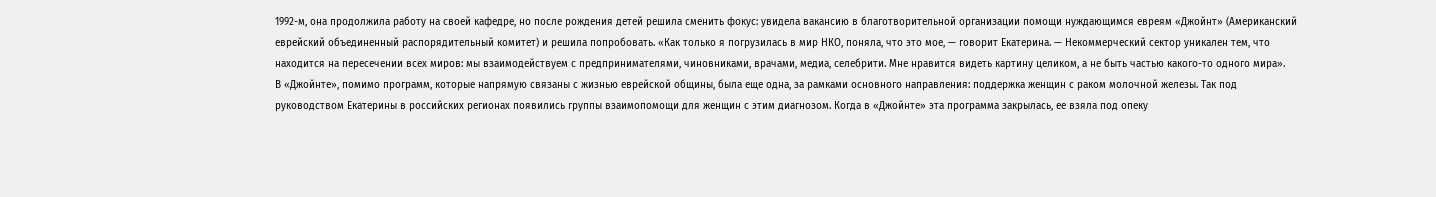1992-м, она продолжила работу на своей кафедре, но после рождения детей решила сменить фокус: увидела вакансию в благотворительной организации помощи нуждающимся евреям «Джойнт» (Американский еврейский объединенный распорядительный комитет) и решила попробовать. «Как только я погрузилась в мир НКО, поняла, что это мое, — говорит Екатерина. — Некоммерческий сектор уникален тем, что находится на пересечении всех миров: мы взаимодействуем с предпринимателями, чиновниками, врачами, медиа, селебрити. Мне нравится видеть картину целиком, а не быть частью какого-то одного мира».
В «Джойнте», помимо программ, которые напрямую связаны с жизнью еврейской общины, была еще одна, за рамками основного направления: поддержка женщин с раком молочной железы. Так под руководством Екатерины в российских регионах появились группы взаимопомощи для женщин с этим диагнозом. Когда в «Джойнте» эта программа закрылась, ее взяла под опеку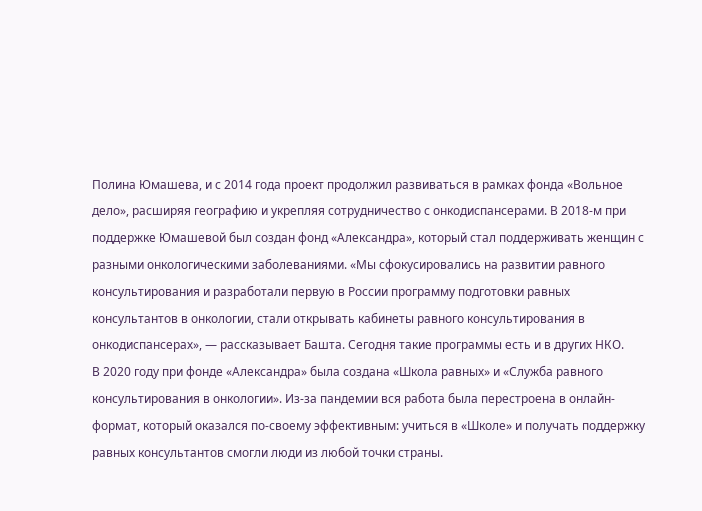Полина Юмашева, и с 2014 года проект продолжил развиваться в рамках фонда «Вольное дело», расширяя географию и укрепляя сотрудничество с онкодиспансерами. В 2018-м при поддержке Юмашевой был создан фонд «Александра», который стал поддерживать женщин с разными онкологическими заболеваниями. «Мы сфокусировались на развитии равного консультирования и разработали первую в России программу подготовки равных консультантов в онкологии, стали открывать кабинеты равного консультирования в онкодиспансерах», — рассказывает Башта. Сегодня такие программы есть и в других НКО.
В 2020 году при фонде «Александра» была создана «Школа равных» и «Служба равного консультирования в онкологии». Из-за пандемии вся работа была перестроена в онлайн-формат, который оказался по-своему эффективным: учиться в «Школе» и получать поддержку равных консультантов смогли люди из любой точки страны.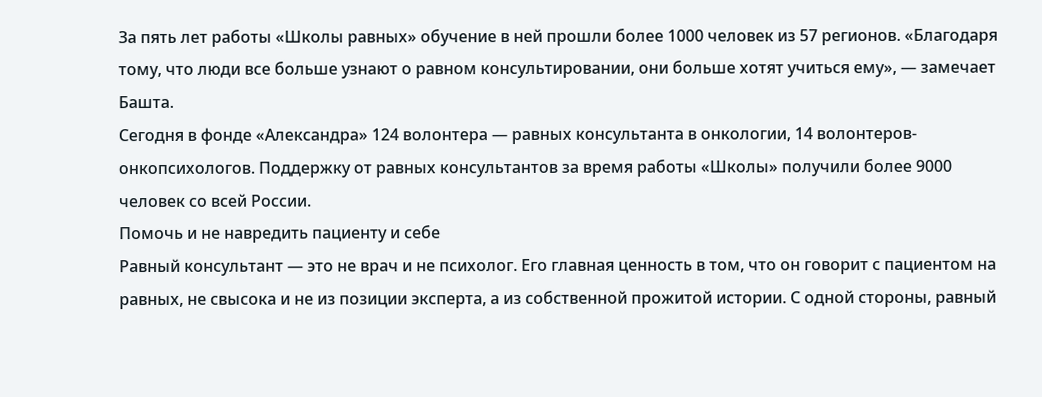За пять лет работы «Школы равных» обучение в ней прошли более 1000 человек из 57 регионов. «Благодаря тому, что люди все больше узнают о равном консультировании, они больше хотят учиться ему», — замечает Башта.
Сегодня в фонде «Александра» 124 волонтера — равных консультанта в онкологии, 14 волонтеров-онкопсихологов. Поддержку от равных консультантов за время работы «Школы» получили более 9000 человек со всей России.
Помочь и не навредить пациенту и себе
Равный консультант — это не врач и не психолог. Его главная ценность в том, что он говорит с пациентом на равных, не свысока и не из позиции эксперта, а из собственной прожитой истории. С одной стороны, равный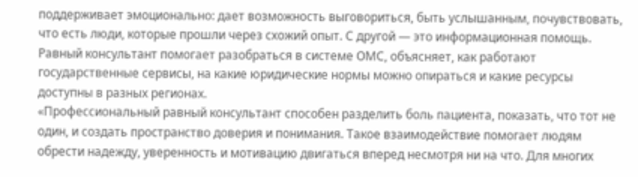поддерживает эмоционально: дает возможность выговориться, быть услышанным, почувствовать, что есть люди, которые прошли через схожий опыт. С другой — это информационная помощь. Равный консультант помогает разобраться в системе ОМС, объясняет, как работают государственные сервисы, на какие юридические нормы можно опираться и какие ресурсы доступны в разных регионах.
«Профессиональный равный консультант способен разделить боль пациента, показать, что тот не один, и создать пространство доверия и понимания. Такое взаимодействие помогает людям обрести надежду, уверенность и мотивацию двигаться вперед несмотря ни на что. Для многих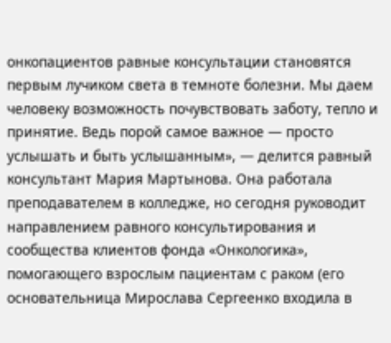онкопациентов равные консультации становятся первым лучиком света в темноте болезни. Мы даем человеку возможность почувствовать заботу, тепло и принятие. Ведь порой самое важное — просто услышать и быть услышанным», — делится равный консультант Мария Мартынова. Она работала преподавателем в колледже, но сегодня руководит направлением равного консультирования и сообщества клиентов фонда «Онкологика», помогающего взрослым пациентам с раком (его основательница Мирослава Сергеенко входила в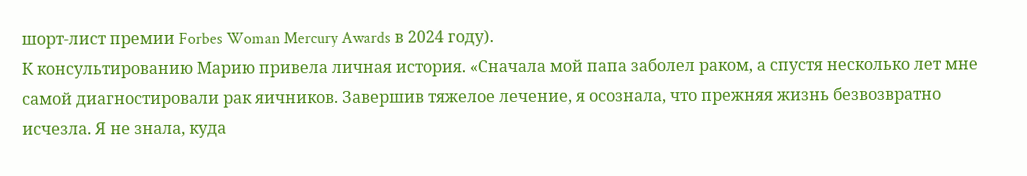шорт-лист премии Forbes Woman Mercury Awards в 2024 году).
К консультированию Марию привела личная история. «Сначала мой папа заболел раком, а спустя несколько лет мне самой диагностировали рак яичников. Завершив тяжелое лечение, я осознала, что прежняя жизнь безвозвратно исчезла. Я не знала, куда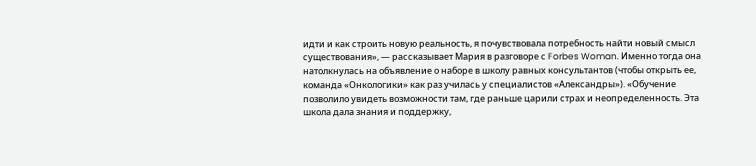идти и как строить новую реальность, я почувствовала потребность найти новый смысл существования», — рассказывает Мария в разговоре с Forbes Woman. Именно тогда она натолкнулась на объявление о наборе в школу равных консультантов (чтобы открыть ее, команда «Онкологики» как раз училась у специалистов «Александры»). «Обучение позволило увидеть возможности там, где раньше царили страх и неопределенность. Эта школа дала знания и поддержку,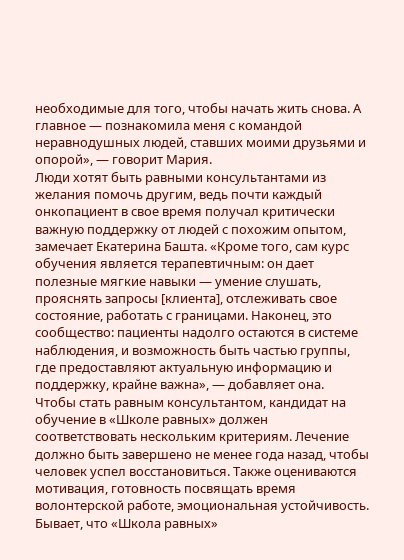необходимые для того, чтобы начать жить снова. А главное — познакомила меня с командой неравнодушных людей, ставших моими друзьями и опорой», — говорит Мария.
Люди хотят быть равными консультантами из желания помочь другим, ведь почти каждый онкопациент в свое время получал критически важную поддержку от людей с похожим опытом, замечает Екатерина Башта. «Кроме того, сам курс обучения является терапевтичным: он дает полезные мягкие навыки — умение слушать, прояснять запросы [клиента], отслеживать свое состояние, работать с границами. Наконец, это сообщество: пациенты надолго остаются в системе наблюдения, и возможность быть частью группы, где предоставляют актуальную информацию и поддержку, крайне важна», — добавляет она.
Чтобы стать равным консультантом, кандидат на обучение в «Школе равных» должен соответствовать нескольким критериям. Лечение должно быть завершено не менее года назад, чтобы человек успел восстановиться. Также оцениваются мотивация, готовность посвящать время волонтерской работе, эмоциональная устойчивость. Бывает, что «Школа равных»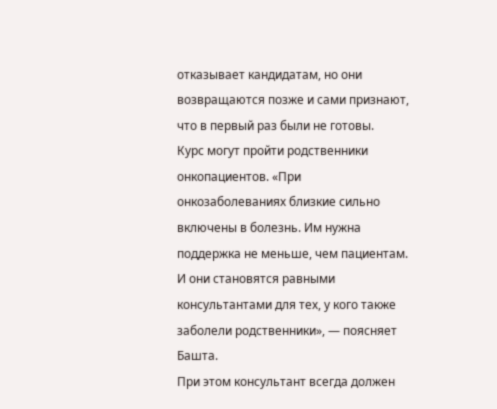отказывает кандидатам, но они возвращаются позже и сами признают, что в первый раз были не готовы.
Курс могут пройти родственники онкопациентов. «При онкозаболеваниях близкие сильно включены в болезнь. Им нужна поддержка не меньше, чем пациентам. И они становятся равными консультантами для тех, у кого также заболели родственники», — поясняет Башта.
При этом консультант всегда должен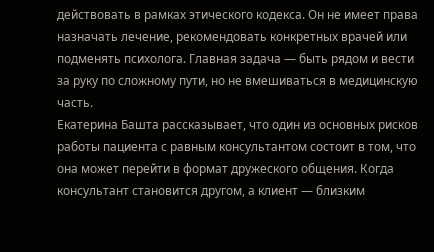действовать в рамках этического кодекса. Он не имеет права назначать лечение, рекомендовать конкретных врачей или подменять психолога. Главная задача — быть рядом и вести за руку по сложному пути, но не вмешиваться в медицинскую часть.
Екатерина Башта рассказывает, что один из основных рисков работы пациента с равным консультантом состоит в том, что она может перейти в формат дружеского общения. Когда консультант становится другом, а клиент — близким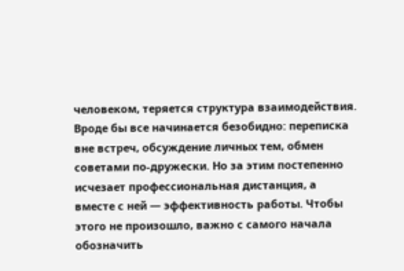человеком, теряется структура взаимодействия. Вроде бы все начинается безобидно: переписка вне встреч, обсуждение личных тем, обмен советами по-дружески. Но за этим постепенно исчезает профессиональная дистанция, а вместе с ней — эффективность работы. Чтобы этого не произошло, важно с самого начала обозначить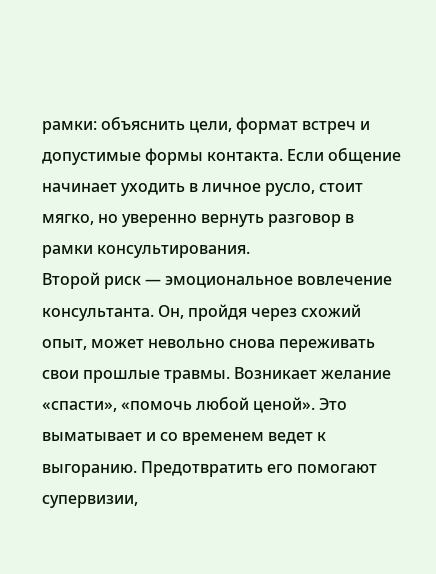рамки: объяснить цели, формат встреч и допустимые формы контакта. Если общение начинает уходить в личное русло, стоит мягко, но уверенно вернуть разговор в рамки консультирования.
Второй риск — эмоциональное вовлечение консультанта. Он, пройдя через схожий опыт, может невольно снова переживать свои прошлые травмы. Возникает желание «спасти», «помочь любой ценой». Это выматывает и со временем ведет к выгоранию. Предотвратить его помогают супервизии,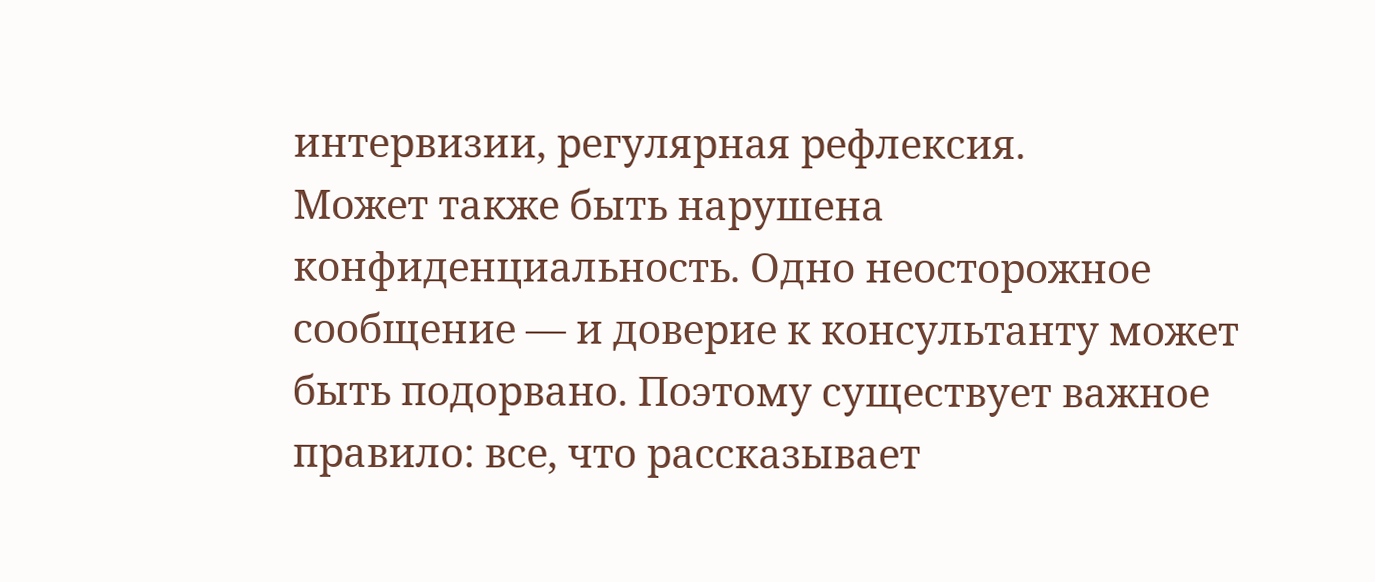интервизии, регулярная рефлексия.
Может также быть нарушена конфиденциальность. Одно неосторожное сообщение — и доверие к консультанту может быть подорвано. Поэтому существует важное правило: все, что рассказывает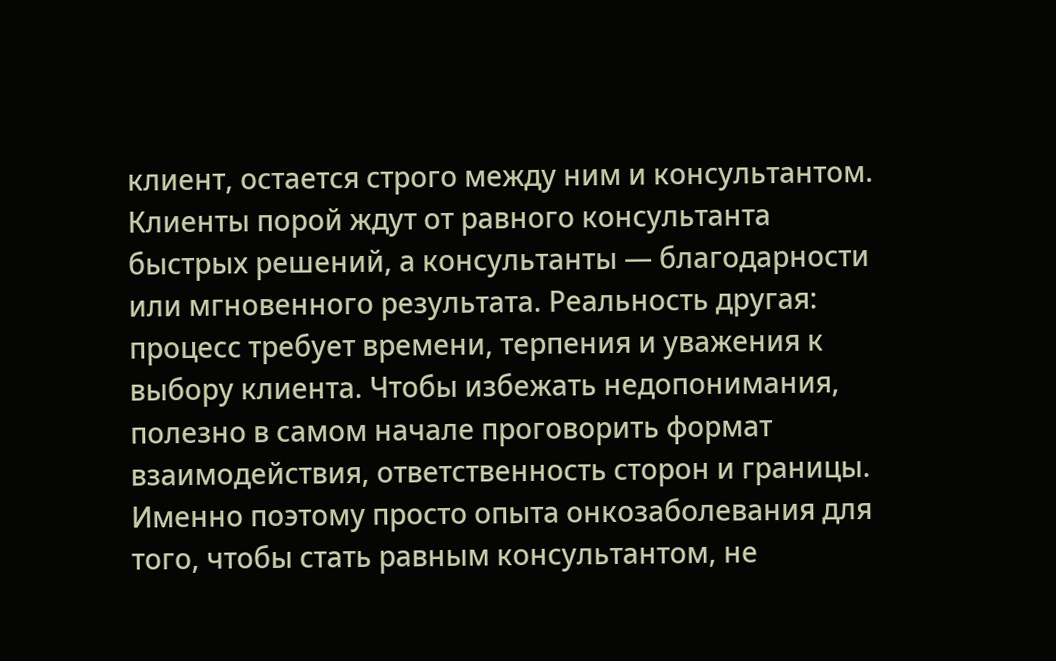клиент, остается строго между ним и консультантом.
Клиенты порой ждут от равного консультанта быстрых решений, а консультанты — благодарности или мгновенного результата. Реальность другая: процесс требует времени, терпения и уважения к выбору клиента. Чтобы избежать недопонимания, полезно в самом начале проговорить формат взаимодействия, ответственность сторон и границы.
Именно поэтому просто опыта онкозаболевания для того, чтобы стать равным консультантом, не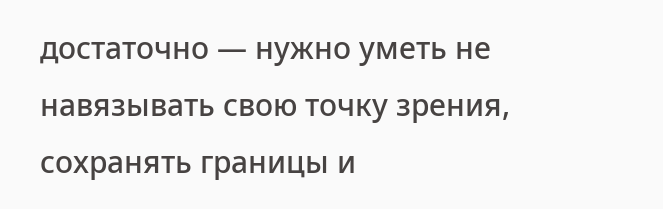достаточно — нужно уметь не навязывать свою точку зрения, сохранять границы и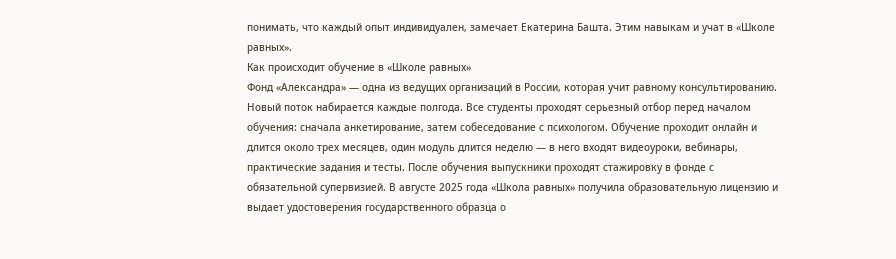понимать, что каждый опыт индивидуален, замечает Екатерина Башта. Этим навыкам и учат в «Школе равных».
Как происходит обучение в «Школе равных»
Фонд «Александра» — одна из ведущих организаций в России, которая учит равному консультированию. Новый поток набирается каждые полгода. Все студенты проходят серьезный отбор перед началом обучения: сначала анкетирование, затем собеседование с психологом. Обучение проходит онлайн и длится около трех месяцев, один модуль длится неделю — в него входят видеоуроки, вебинары, практические задания и тесты. После обучения выпускники проходят стажировку в фонде с обязательной супервизией. В августе 2025 года «Школа равных» получила образовательную лицензию и выдает удостоверения государственного образца о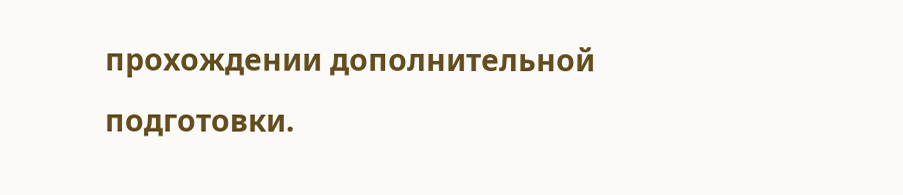прохождении дополнительной подготовки.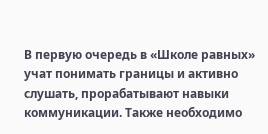В первую очередь в «Школе равных» учат понимать границы и активно слушать, прорабатывают навыки коммуникации. Также необходимо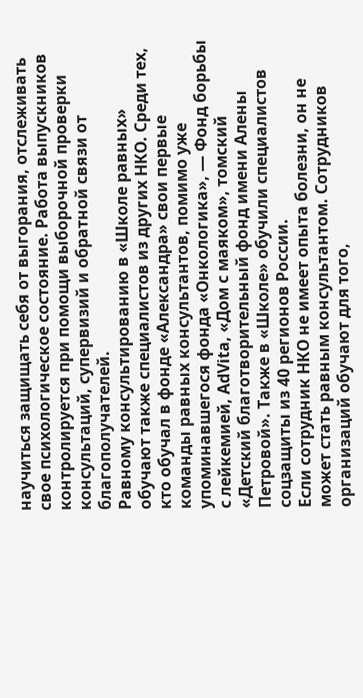научиться защищать себя от выгорания, отслеживать свое психологическое состояние. Работа выпускников контролируется при помощи выборочной проверки консультаций, супервизий и обратной связи от благополучателей.
Равному консультированию в «Школе равных» обучают также специалистов из других НКО. Среди тех, кто обучал в фонде «Александра» свои первые команды равных консультантов, помимо уже упоминавшегося фонда «Онкологика», — Фонд борьбы с лейкемией, AdVita, «Дом с маяком», томский «Детский благотворительный фонд имени Алены Петровой». Также в «Школе» обучили специалистов соцзащиты из 40 регионов России.
Если сотрудник НКО не имеет опыта болезни, он не может стать равным консультантом. Сотрудников организаций обучают для того,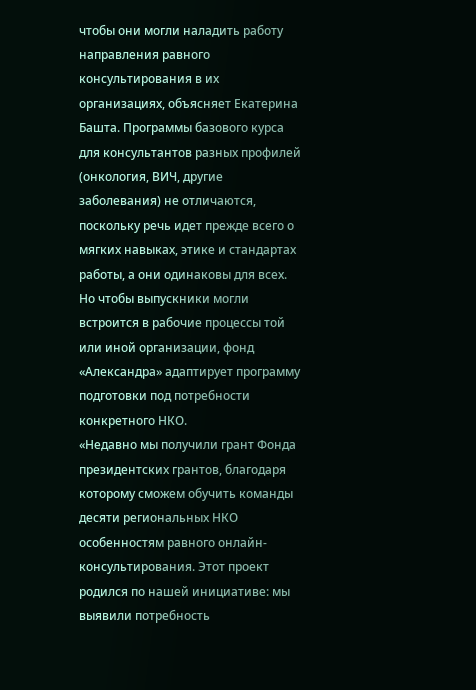чтобы они могли наладить работу направления равного консультирования в их организациях, объясняет Екатерина Башта. Программы базового курса для консультантов разных профилей (онкология, ВИЧ, другие заболевания) не отличаются, поскольку речь идет прежде всего о мягких навыках, этике и стандартах работы, а они одинаковы для всех. Но чтобы выпускники могли встроится в рабочие процессы той или иной организации, фонд «Александра» адаптирует программу подготовки под потребности конкретного НКО.
«Недавно мы получили грант Фонда президентских грантов, благодаря которому сможем обучить команды десяти региональных НКО особенностям равного онлайн-консультирования. Этот проект родился по нашей инициативе: мы выявили потребность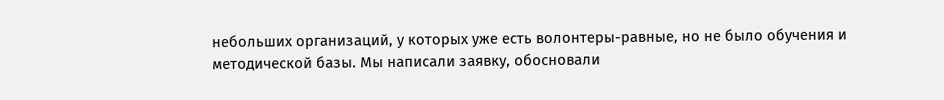небольших организаций, у которых уже есть волонтеры-равные, но не было обучения и методической базы. Мы написали заявку, обосновали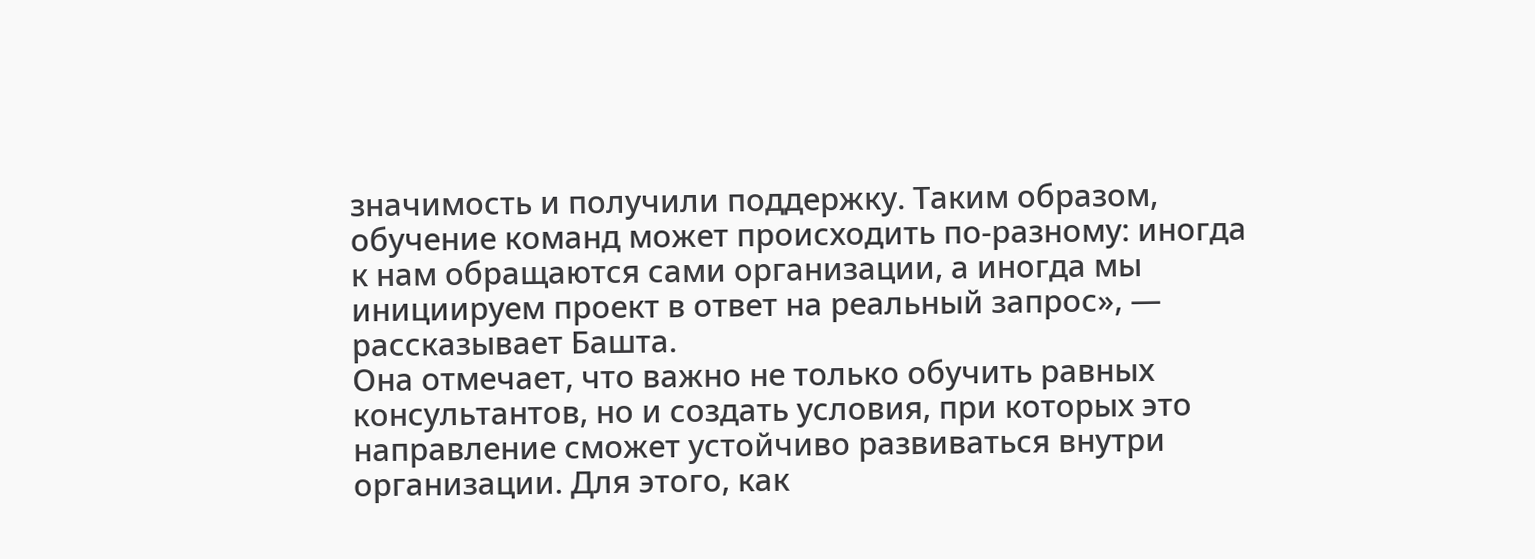значимость и получили поддержку. Таким образом, обучение команд может происходить по-разному: иногда к нам обращаются сами организации, а иногда мы инициируем проект в ответ на реальный запрос», — рассказывает Башта.
Она отмечает, что важно не только обучить равных консультантов, но и создать условия, при которых это направление сможет устойчиво развиваться внутри организации. Для этого, как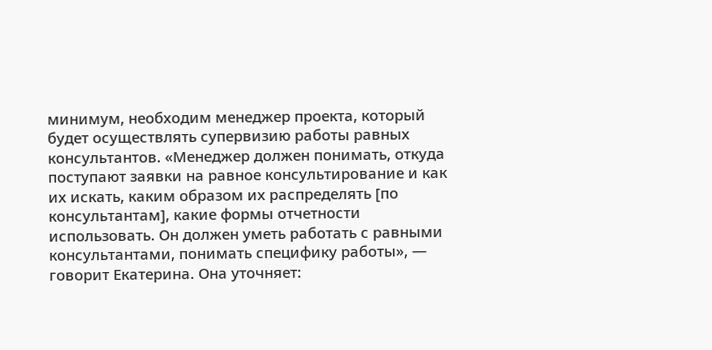минимум, необходим менеджер проекта, который будет осуществлять супервизию работы равных консультантов. «Менеджер должен понимать, откуда поступают заявки на равное консультирование и как их искать, каким образом их распределять [по консультантам], какие формы отчетности использовать. Он должен уметь работать с равными консультантами, понимать специфику работы», — говорит Екатерина. Она уточняет: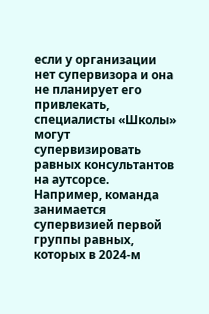если у организации нет супервизора и она не планирует его привлекать, специалисты «Школы» могут супервизировать равных консультантов на аутсорсе.
Например, команда занимается супервизией первой группы равных, которых в 2024-м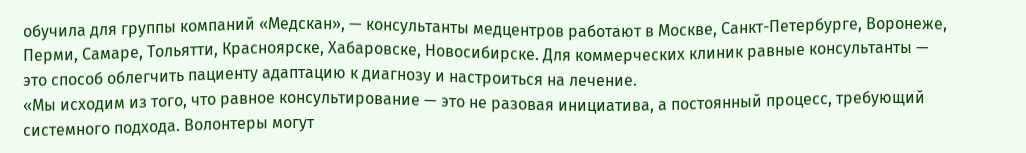обучила для группы компаний «Медскан», — консультанты медцентров работают в Москве, Санкт-Петербурге, Воронеже, Перми, Самаре, Тольятти, Красноярске, Хабаровске, Новосибирске. Для коммерческих клиник равные консультанты — это способ облегчить пациенту адаптацию к диагнозу и настроиться на лечение.
«Мы исходим из того, что равное консультирование — это не разовая инициатива, а постоянный процесс, требующий системного подхода. Волонтеры могут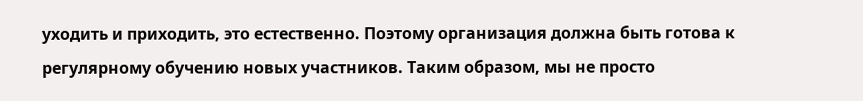уходить и приходить, это естественно. Поэтому организация должна быть готова к регулярному обучению новых участников. Таким образом, мы не просто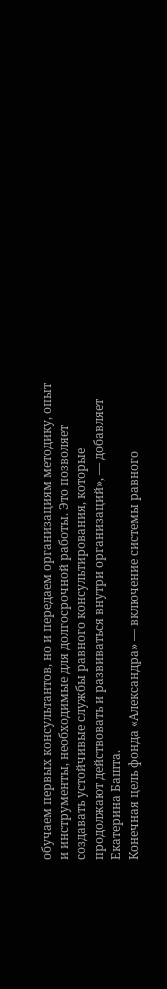обучаем первых консультантов, но и передаем организациям методику, опыт и инструменты, необходимые для долгосрочной работы. Это позволяет создавать устойчивые службы равного консультирования, которые продолжают действовать и развиваться внутри организаций», — добавляет Екатерина Башта.
Конечная цель фонда «Александра» — включение системы равного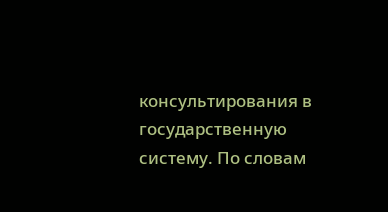консультирования в государственную систему. По словам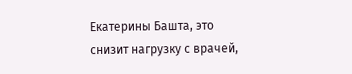Екатерины Башта, это снизит нагрузку с врачей,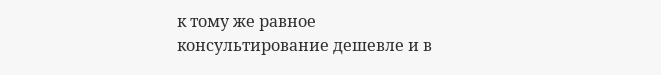к тому же равное консультирование дешевле и в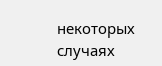некоторых случаях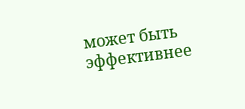может быть эффективнее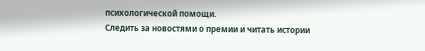психологической помощи.
Следить за новостями о премии и читать истории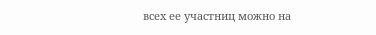всех ее участниц можно на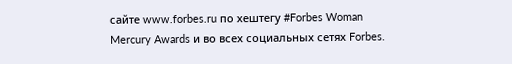сайте www.forbes.ru по хештегу #Forbes Woman Mercury Awards и во всех социальных сетях Forbes.